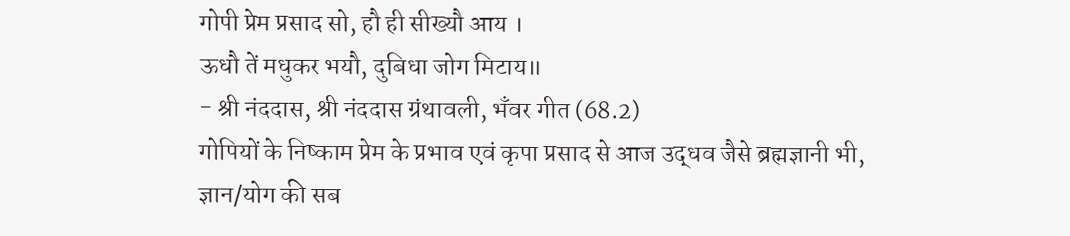गोपी प्रेम प्रसाद सो, हौ ही सीख्यौ आय ।
ऊधौ तें मधुकर भयौ, दुबिधा जोग मिटाय॥
- श्री नंददास, श्री नंददास ग्रंथावली, भँवर गीत (68.2)
गोपियों के निष्काम प्रेम के प्रभाव एवं कृपा प्रसाद से आज उद्धव जैसे ब्रह्मज्ञानी भी, ज्ञान/योग की सब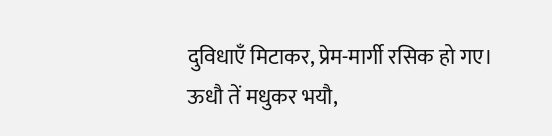दुविधाएँ मिटाकर, प्रेम-मार्गी रसिक हो गए।
ऊधौ तें मधुकर भयौ,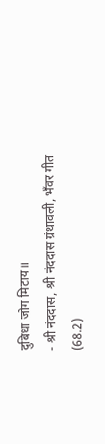दुबिधा जोग मिटाय॥
- श्री नंददास, श्री नंददास ग्रंथावली, भँवर गीत (68.2)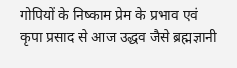गोपियों के निष्काम प्रेम के प्रभाव एवं कृपा प्रसाद से आज उद्धव जैसे ब्रह्मज्ञानी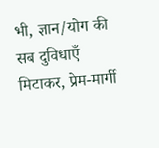भी, ज्ञान/योग की सब दुविधाएँ मिटाकर, प्रेम-मार्गी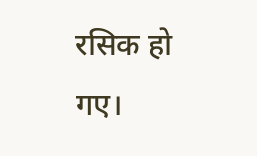रसिक हो गए।